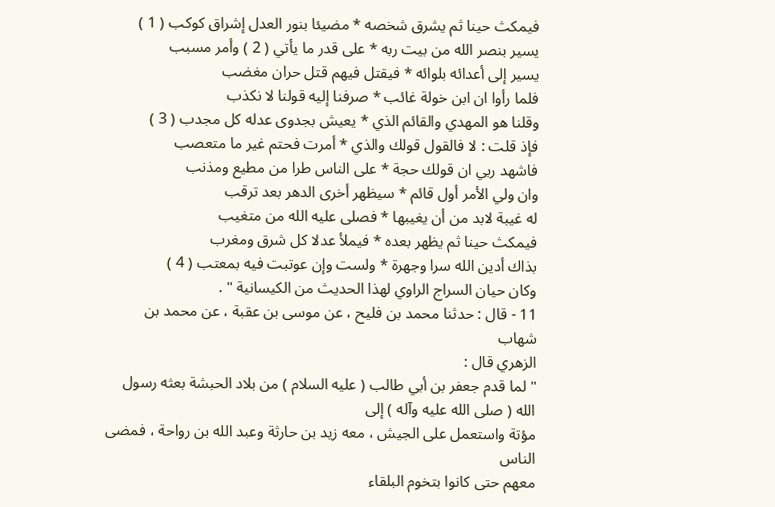فيمكث حينا ثم يشرق شخصه * مضيئا بنور العدل إشراق كوكب ( 1 )
يسير بنصر الله من بيت ربه * على قدر ما يأتي ( 2 ) وأمر مسبب
يسير إلى أعدائه بلوائه * فيقتل فيهم قتل حران مغضب
فلما رأوا ان ابن خولة غائب * صرفنا إليه قولنا لا نكذب
وقلنا هو المهدي والقائم الذي * يعيش بجدوى عدله كل مجدب ( 3 )
فإذ قلت : لا فالقول قولك والذي * أمرت فحتم غير ما متعصب
فاشهد ربي ان قولك حجة * على الناس طرا من مطيع ومذنب
وان ولي الأمر أول قائم * سيظهر أخرى الدهر بعد ترقب
له غيبة لابد من أن يغيبها * فصلى عليه الله من متغيب
فيمكث حينا ثم يظهر بعده * فيملأ عدلا كل شرق ومغرب
بذاك أدين الله سرا وجهرة * ولست وإن عوتبت فيه بمعتب ( 4 )
وكان حيان السراج الراوي لهذا الحديث من الكيسانية " .
11 - قال : حدثنا محمد بن فليح ، عن موسى بن عقبة ، عن محمد بن شهاب
الزهري قال :
" لما قدم جعفر بن أبي طالب ( عليه السلام ) من بلاد الحبشة بعثه رسول الله ( صلى الله عليه وآله ) إلى
مؤتة واستعمل على الجيش ، معه زيد بن حارثة وعبد الله بن رواحة ، فمضى الناس
معهم حتى كانوا بتخوم البلقاء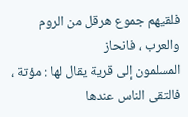فلقيهم جموع هرقل من الروم والعرب ، فانحاز
المسلمون إلى قرية يقال لها : مؤتة ، فالتقى الناس عندها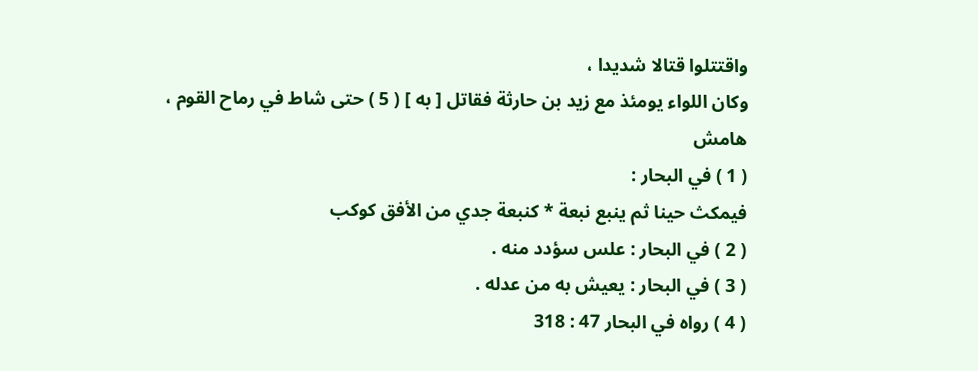واقتتلوا قتالا شديدا ،
وكان اللواء يومئذ مع زيد بن حارثة فقاتل [ به ] ( 5 ) حتى شاط في رماح القوم ،
هامش
( 1 ) في البحار :
فيمكث حينا ثم ينبع نبعة * كنبعة جدي من الأفق كوكب
( 2 ) في البحار : علس سؤدد منه .
( 3 ) في البحار : يعيش به من عدله .
( 4 ) رواه في البحار 47 : 318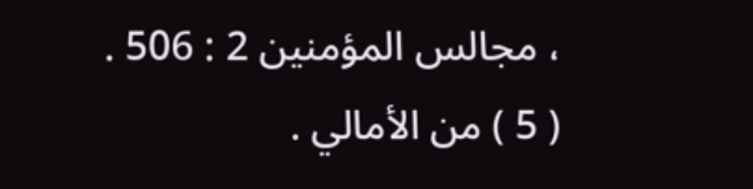، مجالس المؤمنين 2 : 506 .
( 5 ) من الأمالي .